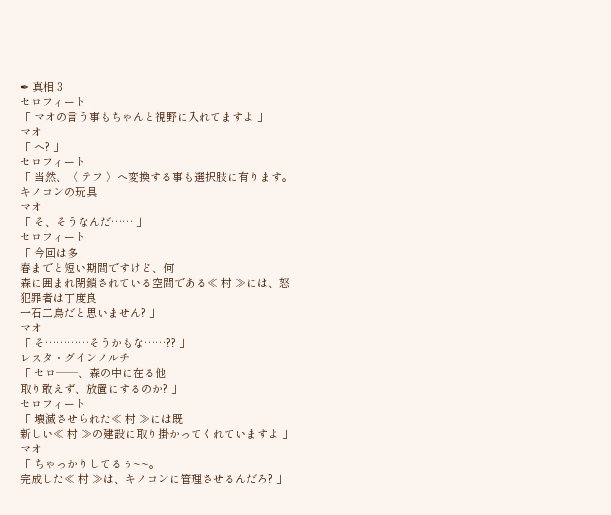✒ 真相 3
セロフィート
「 マオの言う事もちゃんと視野に入れてますよ 」
マオ
「 へ? 」
セロフィート
「 当然、〈 テフ 〉へ変換する事も選択肢に有ります。
キノコンの玩具
マオ
「 そ、そうなんだ…… 」
セロフィート
「 今回は多
春までと短い期間ですけど、何
森に囲まれ閉鎖されている空間である≪ 村 ≫には、怒
犯罪者は丁度良
一石二鳥だと思いません? 」
マオ
「 そ…………そうかもな……?? 」
レスタ・グインノルチ
「 セロ──、森の中に在る他
取り敢えず、放置にするのか? 」
セロフィート
「 壊滅させられた≪ 村 ≫には既
新しい≪ 村 ≫の建設に取り掛かってくれていますよ 」
マオ
「 ちゃっかりしてるぅ~~。
完成した≪ 村 ≫は、キノコンに管理させるんだろ? 」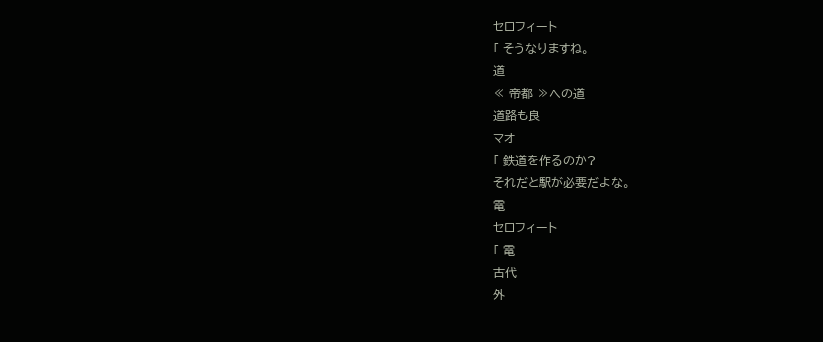セロフィート
「 そうなりますね。
道
≪ 帝都 ≫への道
道路も良
マオ
「 鉄道を作るのか?
それだと駅が必要だよな。
電
セロフィート
「 電
古代
外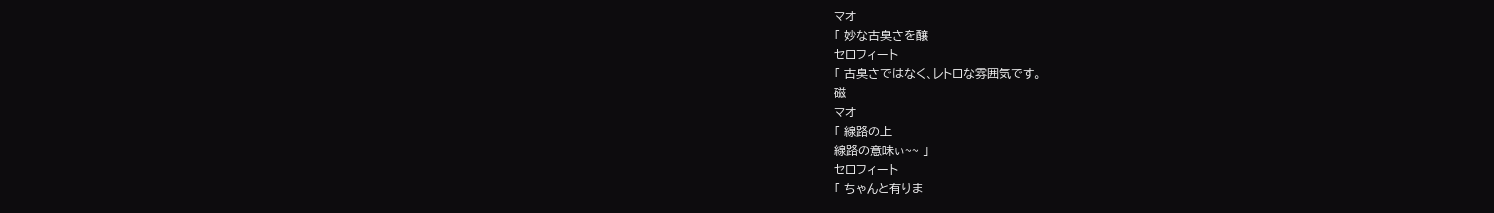マオ
「 妙な古臭さを醸
セロフィート
「 古臭さではなく、レトロな雰囲気です。
磁
マオ
「 線路の上
線路の意味ぃ~~ 」
セロフィート
「 ちゃんと有りま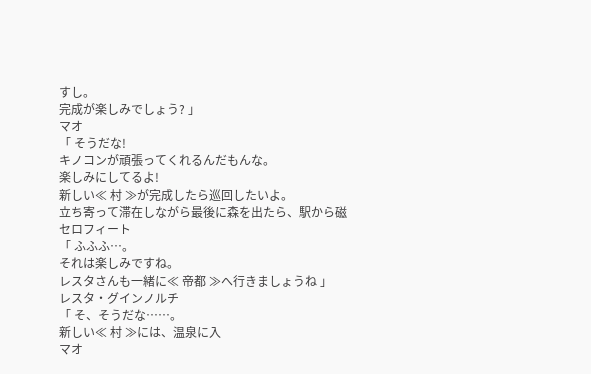すし。
完成が楽しみでしょう? 」
マオ
「 そうだな!
キノコンが頑張ってくれるんだもんな。
楽しみにしてるよ!
新しい≪ 村 ≫が完成したら巡回したいよ。
立ち寄って滞在しながら最後に森を出たら、駅から磁
セロフィート
「 ふふふ…。
それは楽しみですね。
レスタさんも一緒に≪ 帝都 ≫へ行きましょうね 」
レスタ・グインノルチ
「 そ、そうだな……。
新しい≪ 村 ≫には、温泉に入
マオ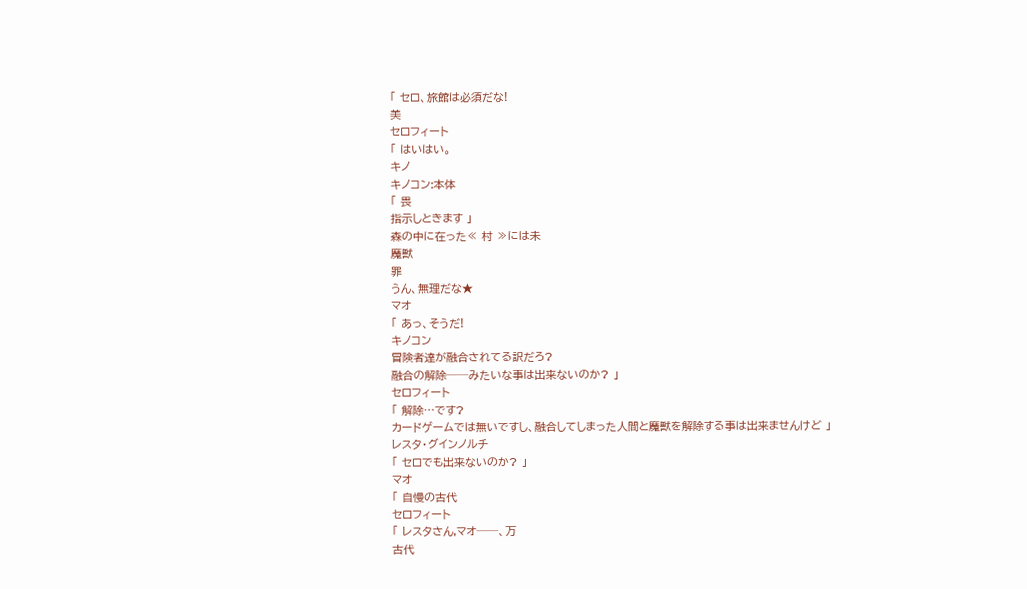「 セロ、旅館は必須だな!
美
セロフィート
「 はいはい。
キノ
キノコン:本体
「 畏
指示しときます 」
森の中に在った≪ 村 ≫には未
魔獣
罪
うん、無理だな★
マオ
「 あっ、そうだ!
キノコン
冒険者達が融合されてる訳だろ?
融合の解除──みたいな事は出来ないのか? 」
セロフィート
「 解除…です?
カードゲームでは無いですし、融合してしまった人間と魔獣を解除する事は出来ませんけど 」
レスタ・グインノルチ
「 セロでも出来ないのか? 」
マオ
「 自慢の古代
セロフィート
「 レスタさん,マオ──、万
古代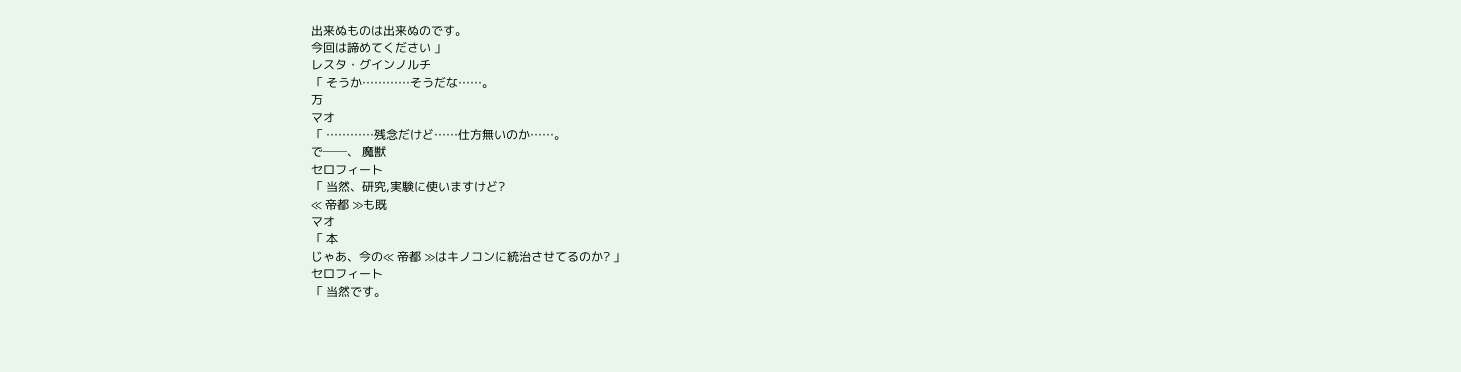出来ぬものは出来ぬのです。
今回は諦めてください 」
レスタ・グインノルチ
「 そうか…………そうだな……。
万
マオ
「 …………残念だけど……仕方無いのか……。
で──、 魔獣
セロフィート
「 当然、研究,実験に使いますけど?
≪ 帝都 ≫も既
マオ
「 本
じゃあ、今の≪ 帝都 ≫はキノコンに統治させてるのか? 」
セロフィート
「 当然です。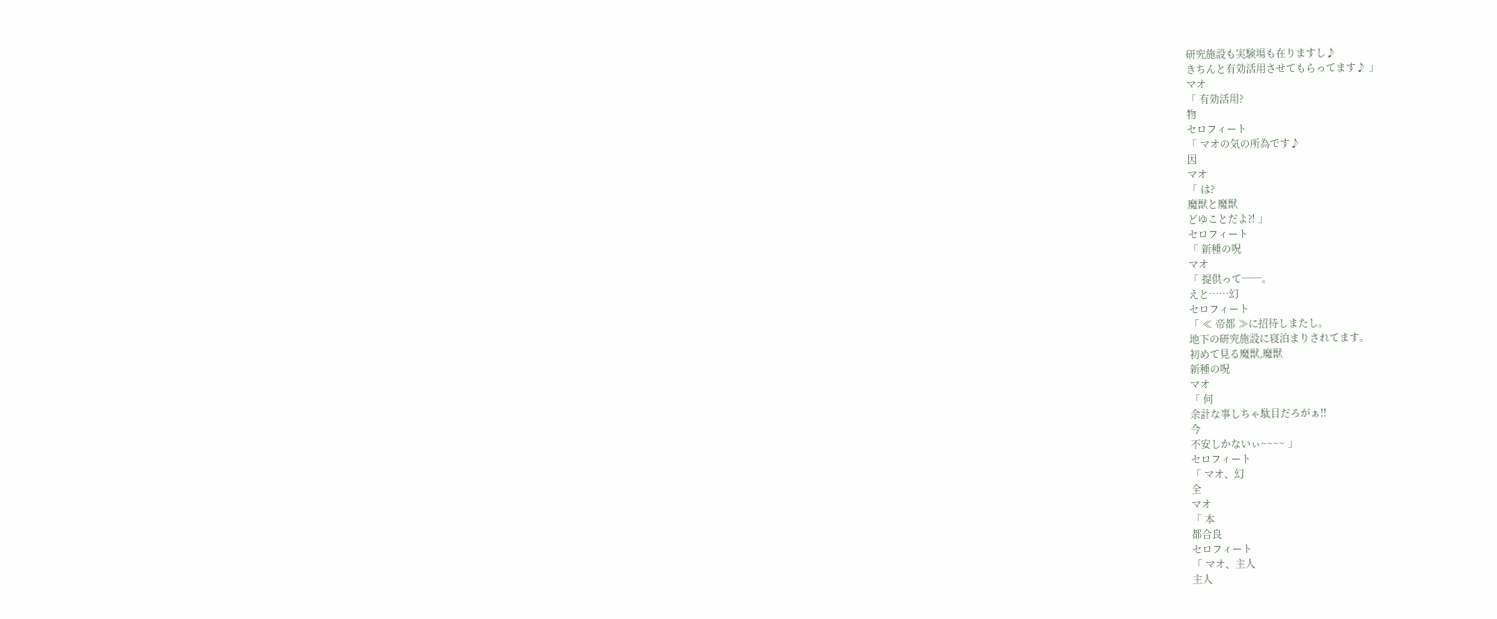研究施設も実験場も在りますし♪
きちんと有効活用させてもらってます♪ 」
マオ
「 有効活用?
物
セロフィート
「 マオの気の所為です♪
因
マオ
「 は?
魔獣と魔獣
どゆことだよ?! 」
セロフィート
「 新種の呪
マオ
「 提供って──。
えと……幻
セロフィート
「 ≪ 帝都 ≫に招待しまたし。
地下の研究施設に寝泊まりされてます。
初めて見る魔獣,魔獣
新種の呪
マオ
「 何
余計な事しちゃ駄目だろがぁ!!
今
不安しかないぃ~~~~ 」
セロフィート
「 マオ、幻
全
マオ
「 本
都合良
セロフィート
「 マオ、主人
主人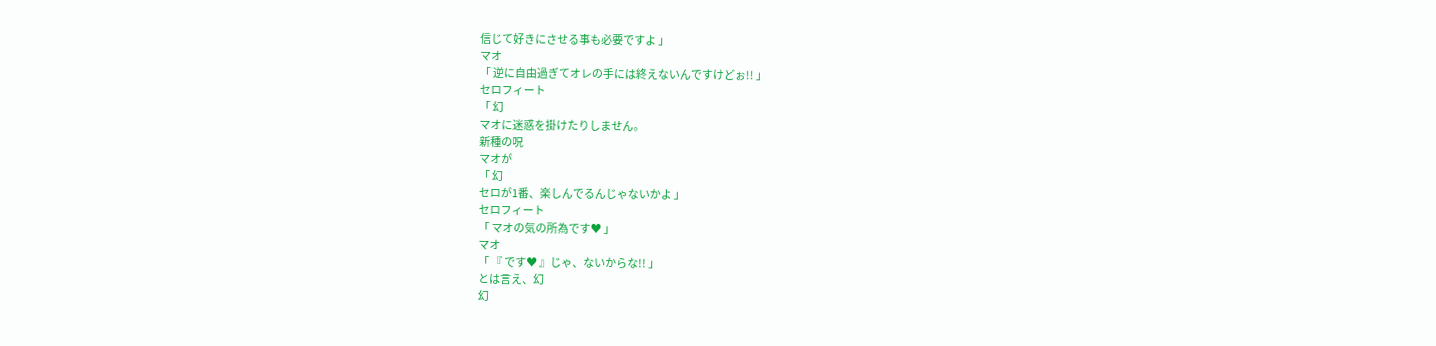信じて好きにさせる事も必要ですよ 」
マオ
「 逆に自由過ぎてオレの手には終えないんですけどぉ!! 」
セロフィート
「 幻
マオに迷惑を掛けたりしません。
新種の呪
マオが
「 幻
セロが1番、楽しんでるんじゃないかよ 」
セロフィート
「 マオの気の所為です♥ 」
マオ
「 『 です♥ 』じゃ、ないからな!! 」
とは言え、幻
幻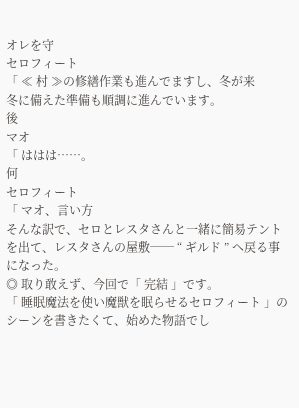オレを守
セロフィート
「 ≪ 村 ≫の修繕作業も進んでますし、冬が来
冬に備えた準備も順調に進んでいます。
後
マオ
「 ははは……。
何
セロフィート
「 マオ、言い方
そんな訳で、セロとレスタさんと一緒に簡易テントを出て、レスタさんの屋敷── “ ギルド ” へ戻る事になった。
◎ 取り敢えず、今回で「 完結 」です。
「 睡眠魔法を使い魔獣を眠らせるセロフィート 」のシーンを書きたくて、始めた物語でし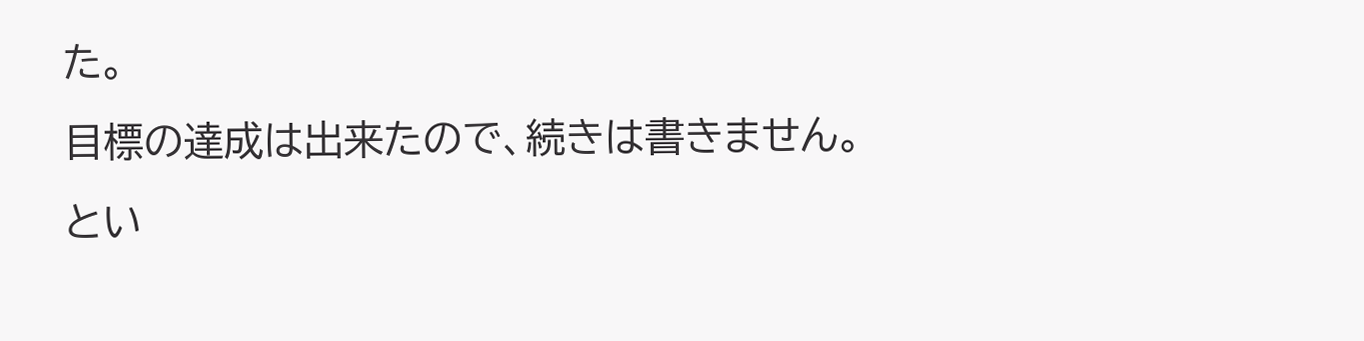た。
目標の達成は出来たので、続きは書きません。
とい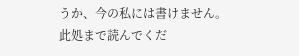うか、今の私には書けません。
此処まで読んでくだ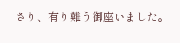さり、有り難う御座いました。